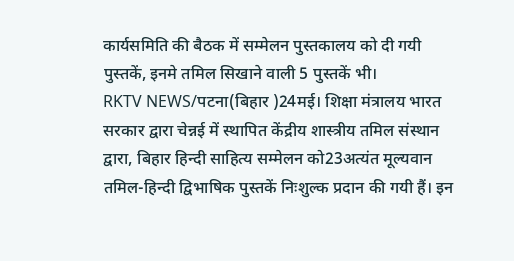कार्यसमिति की बैठक में सम्मेलन पुस्तकालय को दी गयी पुस्तकें, इनमे तमिल सिखाने वाली 5 पुस्तकें भी।
RKTV NEWS/पटना(बिहार )24मई। शिक्षा मंत्रालय भारत सरकार द्वारा चेन्नई में स्थापित केंद्रीय शास्त्रीय तमिल संस्थान द्वारा, बिहार हिन्दी साहित्य सम्मेलन को23अत्यंत मूल्यवान तमिल-हिन्दी द्विभाषिक पुस्तकें निःशुल्क प्रदान की गयी हैं। इन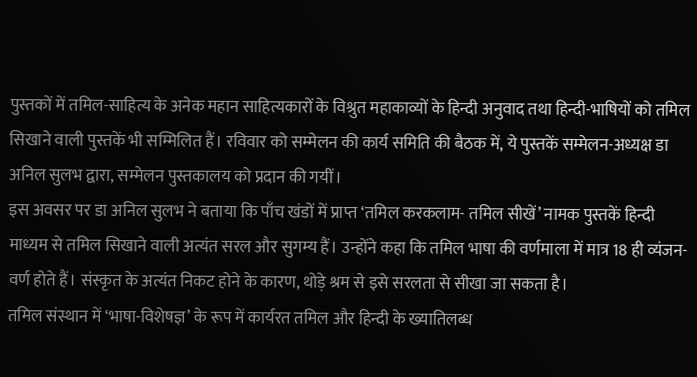पुस्तकों में तमिल-साहित्य के अनेक महान साहित्यकारों के विश्रुत महाकाव्यों के हिन्दी अनुवाद तथा हिन्दी-भाषियों को तमिल सिखाने वाली पुस्तकें भी सम्मिलित हैं। रविवार को सम्मेलन की कार्य समिति की बैठक में, ये पुस्तकें सम्मेलन-अध्यक्ष डा अनिल सुलभ द्वारा, सम्मेलन पुस्तकालय को प्रदान की गयीं।
इस अवसर पर डा अनिल सुलभ ने बताया कि पाँच खंडों में प्राप्त ‘तमिल करकलाम- तमिल सीखें’ नामक पुस्तकें हिन्दी माध्यम से तमिल सिखाने वाली अत्यंत सरल और सुगम्य हैं। उन्होंने कहा कि तमिल भाषा की वर्णमाला में मात्र 18 ही व्यंजन-वर्ण होते हैं। संस्कृत के अत्यंत निकट होने के कारण, थोड़े श्रम से इसे सरलता से सीखा जा सकता है।
तमिल संस्थान में ‘भाषा-विशेषज्ञ’ के रूप में कार्यरत तमिल और हिन्दी के ख्यातिलब्ध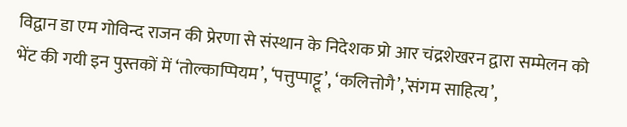विद्वान डा एम गोविन्द राजन की प्रेरणा से संस्थान के निदेशक प्रो आर चंद्रशेखरन द्वारा सम्मेलन को भेंट की गयी इन पुस्तकों में ‘तोल्काप्पियम’, ‘पत्तुप्पाट्टू’, ‘कलित्तोगै’,’संगम साहित्य’,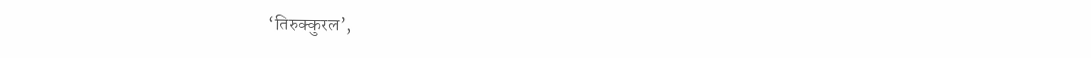‘तिरुक्कुरल’,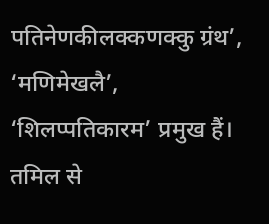पतिनेणकीलक्कणक्कु ग्रंथ’, ‘मणिमेखलै’, ‘शिलप्पतिकारम’ प्रमुख हैं। तमिल से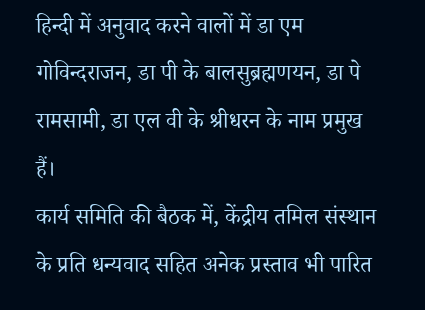हिन्दी में अनुवाद करने वालों में डा एम गोविन्दराजन, डा पी के बालसुब्रह्मणयन, डा पे रामसामी, डा एल वी के श्रीधरन के नाम प्रमुख हैं।
कार्य समिति की बैठक में, केंद्रीय तमिल संस्थान के प्रति धन्यवाद सहित अनेक प्रस्ताव भी पारित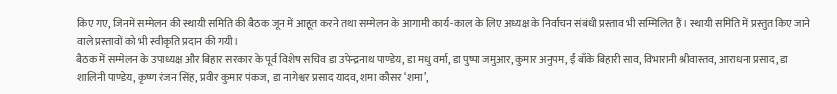किए गए, जिनमें सम्मेलन की स्थायी समिति की बैठक जून में आहूत करने तथा सम्मेलन के आगामी कार्य-काल के लिए अध्यक्ष के निर्वाचन संबंधी प्रस्ताव भी सम्मिलित हैं। स्थायी समिति में प्रस्तुत किए जाने वाले प्रस्तावों को भी स्वीकृति प्रदान की गयी।
बैठक में सम्मेलन के उपाध्यक्ष और बिहार सरकार के पूर्व विशेष सचिव डा उपेन्द्रनाथ पाण्डेय, डा मधु वर्मा, डा पुष्पा जमुआर, कुमार अनुपम, ईं बाँके बिहारी साव, विभारानी श्रीवास्तव, आराधना प्रसाद, डा शालिनी पाण्डेय, कृष्ण रंजन सिंह, प्रवीर कुमार पंकज, डा नागेश्वर प्रसाद यादव, शमा कौसर ‘शमा’,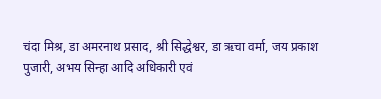चंदा मिश्र, डा अमरनाथ प्रसाद, श्री सिद्धेश्वर, डा ऋचा वर्मा, जय प्रकाश पुजारी, अभय सिन्हा आदि अधिकारी एवं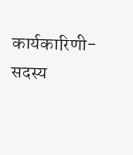कार्यकारिणी-सदस्य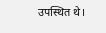उपस्थित थे।